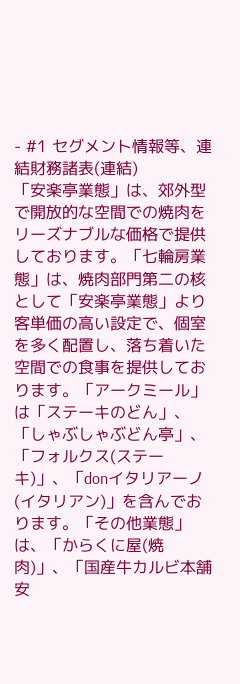- #1 セグメント情報等、連結財務諸表(連結)
「安楽亭業態」は、郊外型で開放的な空間での焼肉をリーズナブルな価格で提供しております。「七輪房業態」は、焼肉部門第二の核として「安楽亭業態」より客単価の高い設定で、個室を多く配置し、落ち着いた空間での食事を提供しております。「アークミール」は「ステーキのどん」、「しゃぶしゃぶどん亭」、「フォルクス(ステーキ)」、「donイタリアーノ(イタリアン)」を含んでおります。「その他業態」は、「からくに屋(焼肉)」、「国産牛カルビ本舗安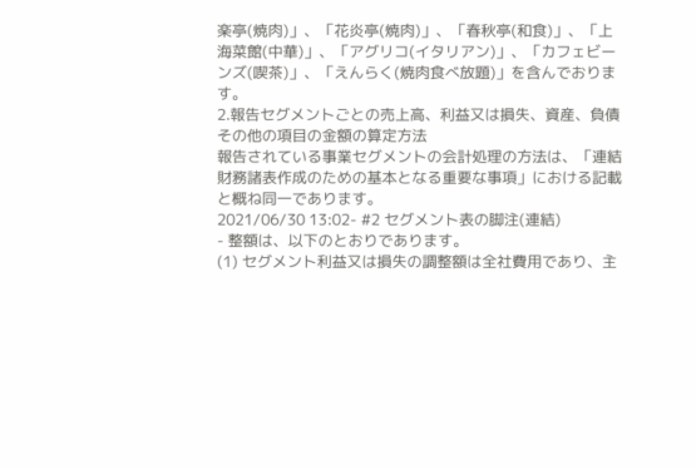楽亭(焼肉)」、「花炎亭(焼肉)」、「春秋亭(和食)」、「上海菜館(中華)」、「アグリコ(イタリアン)」、「カフェビーンズ(喫茶)」、「えんらく(焼肉食べ放題)」を含んでおります。
2.報告セグメントごとの売上高、利益又は損失、資産、負債その他の項目の金額の算定方法
報告されている事業セグメントの会計処理の方法は、「連結財務諸表作成のための基本となる重要な事項」における記載と概ね同一であります。
2021/06/30 13:02- #2 セグメント表の脚注(連結)
- 整額は、以下のとおりであります。
(1) セグメント利益又は損失の調整額は全社費用であり、主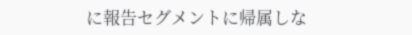に報告セグメントに帰属しな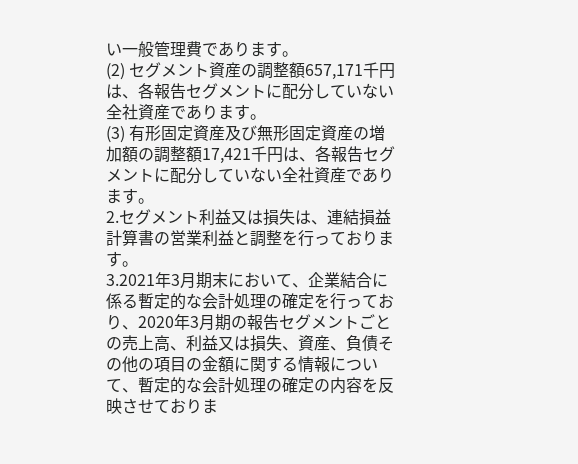い一般管理費であります。
(2) セグメント資産の調整額657,171千円は、各報告セグメントに配分していない全社資産であります。
(3) 有形固定資産及び無形固定資産の増加額の調整額17,421千円は、各報告セグメントに配分していない全社資産であります。
2.セグメント利益又は損失は、連結損益計算書の営業利益と調整を行っております。
3.2021年3月期末において、企業結合に係る暫定的な会計処理の確定を行っており、2020年3月期の報告セグメントごとの売上高、利益又は損失、資産、負債その他の項目の金額に関する情報について、暫定的な会計処理の確定の内容を反映させておりま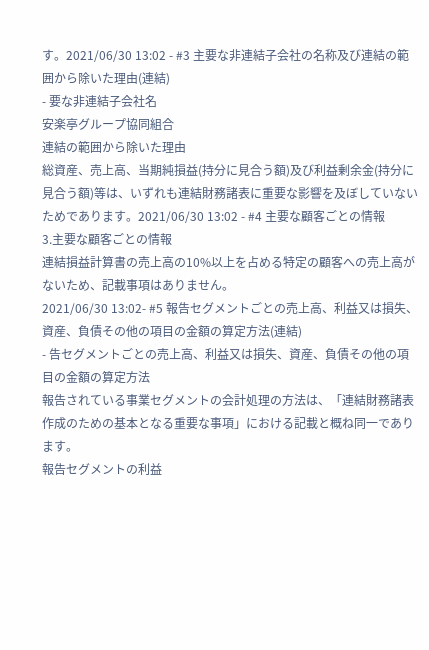す。2021/06/30 13:02 - #3 主要な非連結子会社の名称及び連結の範囲から除いた理由(連結)
- 要な非連結子会社名
安楽亭グループ協同組合
連結の範囲から除いた理由
総資産、売上高、当期純損益(持分に見合う額)及び利益剰余金(持分に見合う額)等は、いずれも連結財務諸表に重要な影響を及ぼしていないためであります。2021/06/30 13:02 - #4 主要な顧客ごとの情報
3.主要な顧客ごとの情報
連結損益計算書の売上高の10%以上を占める特定の顧客への売上高がないため、記載事項はありません。
2021/06/30 13:02- #5 報告セグメントごとの売上高、利益又は損失、資産、負債その他の項目の金額の算定方法(連結)
- 告セグメントごとの売上高、利益又は損失、資産、負債その他の項目の金額の算定方法
報告されている事業セグメントの会計処理の方法は、「連結財務諸表作成のための基本となる重要な事項」における記載と概ね同一であります。
報告セグメントの利益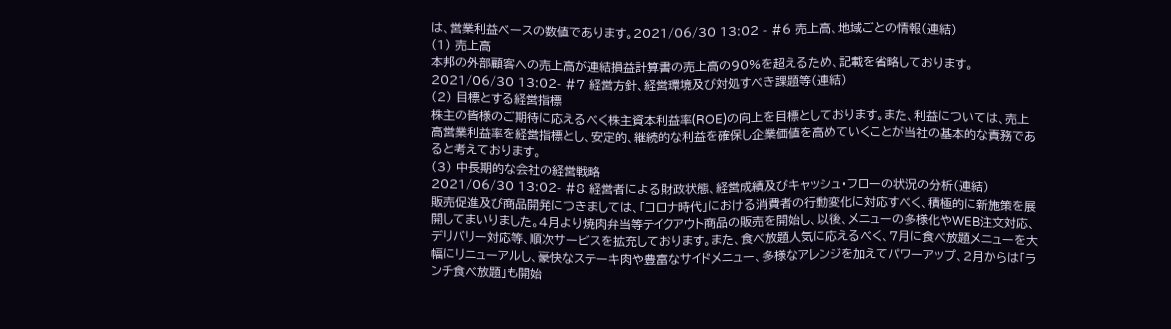は、営業利益ベースの数値であります。2021/06/30 13:02 - #6 売上高、地域ごとの情報(連結)
(1) 売上高
本邦の外部顧客への売上高が連結損益計算書の売上高の90%を超えるため、記載を省略しております。
2021/06/30 13:02- #7 経営方針、経営環境及び対処すべき課題等(連結)
(2) 目標とする経営指標
株主の皆様のご期待に応えるべく株主資本利益率(ROE)の向上を目標としております。また、利益については、売上高営業利益率を経営指標とし、安定的、継続的な利益を確保し企業価値を高めていくことが当社の基本的な責務であると考えております。
(3) 中長期的な会社の経営戦略
2021/06/30 13:02- #8 経営者による財政状態、経営成績及びキャッシュ・フローの状況の分析(連結)
販売促進及び商品開発につきましては、「コロナ時代」における消費者の行動変化に対応すべく、積極的に新施策を展開してまいりました。4月より焼肉弁当等テイクアウト商品の販売を開始し、以後、メニューの多様化やWEB注文対応、デリバリー対応等、順次サービスを拡充しております。また、食べ放題人気に応えるべく、7月に食べ放題メニューを大幅にリニューアルし、豪快なステーキ肉や豊富なサイドメニュー、多様なアレンジを加えてパワーアップ、2月からは「ランチ食べ放題」も開始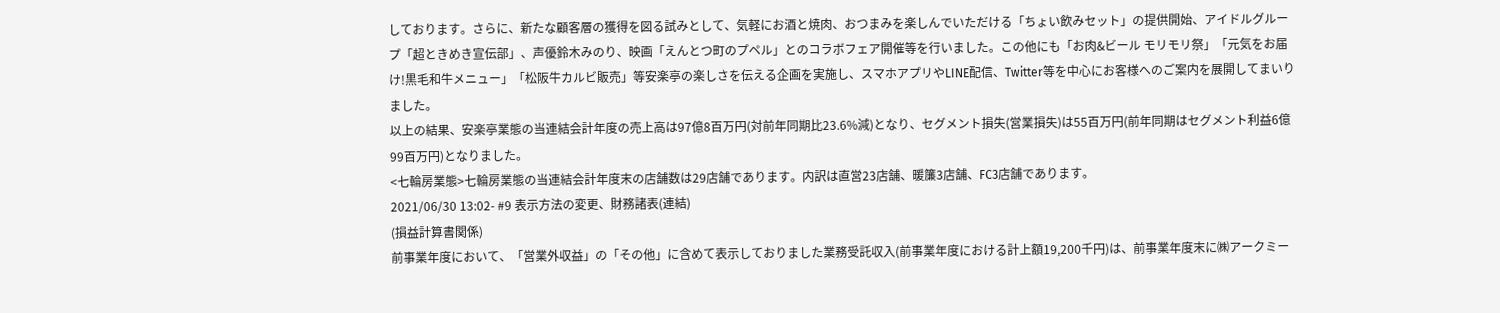しております。さらに、新たな顧客層の獲得を図る試みとして、気軽にお酒と焼肉、おつまみを楽しんでいただける「ちょい飲みセット」の提供開始、アイドルグループ「超ときめき宣伝部」、声優鈴木みのり、映画「えんとつ町のプペル」とのコラボフェア開催等を行いました。この他にも「お肉&ビール モリモリ祭」「元気をお届け!黒毛和牛メニュー」「松阪牛カルビ販売」等安楽亭の楽しさを伝える企画を実施し、スマホアプリやLINE配信、Twitter等を中心にお客様へのご案内を展開してまいりました。
以上の結果、安楽亭業態の当連結会計年度の売上高は97億8百万円(対前年同期比23.6%減)となり、セグメント損失(営業損失)は55百万円(前年同期はセグメント利益6億99百万円)となりました。
<七輪房業態>七輪房業態の当連結会計年度末の店舗数は29店舗であります。内訳は直営23店舗、暖簾3店舗、FC3店舗であります。
2021/06/30 13:02- #9 表示方法の変更、財務諸表(連結)
(損益計算書関係)
前事業年度において、「営業外収益」の「その他」に含めて表示しておりました業務受託収入(前事業年度における計上額19,200千円)は、前事業年度末に㈱アークミー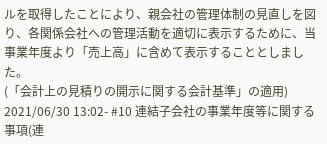ルを取得したことにより、親会社の管理体制の見直しを図り、各関係会社への管理活動を適切に表示するために、当事業年度より「売上高」に含めて表示することとしました。
(「会計上の見積りの開示に関する会計基準」の適用)
2021/06/30 13:02- #10 連結子会社の事業年度等に関する事項(連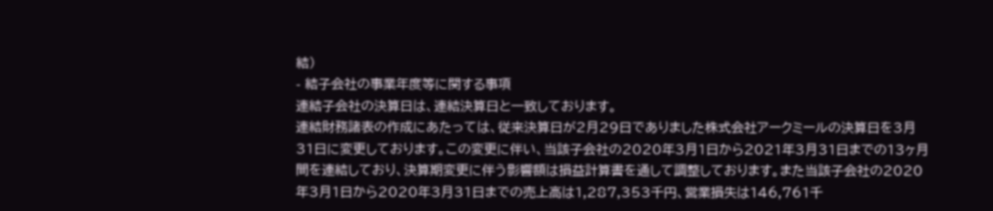結)
- 結子会社の事業年度等に関する事項
連結子会社の決算日は、連結決算日と一致しております。
連結財務諸表の作成にあたっては、従来決算日が2月29日でありました株式会社アークミールの決算日を3月31日に変更しております。この変更に伴い、当該子会社の2020年3月1日から2021年3月31日までの13ヶ月間を連結しており、決算期変更に伴う影響額は損益計算書を通して調整しております。また当該子会社の2020年3月1日から2020年3月31日までの売上高は1,287,353千円、営業損失は146,761千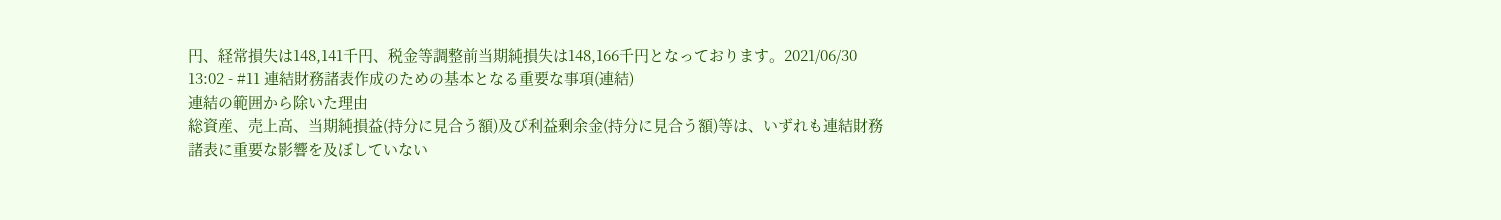円、経常損失は148,141千円、税金等調整前当期純損失は148,166千円となっております。2021/06/30 13:02 - #11 連結財務諸表作成のための基本となる重要な事項(連結)
連結の範囲から除いた理由
総資産、売上高、当期純損益(持分に見合う額)及び利益剰余金(持分に見合う額)等は、いずれも連結財務諸表に重要な影響を及ぼしていない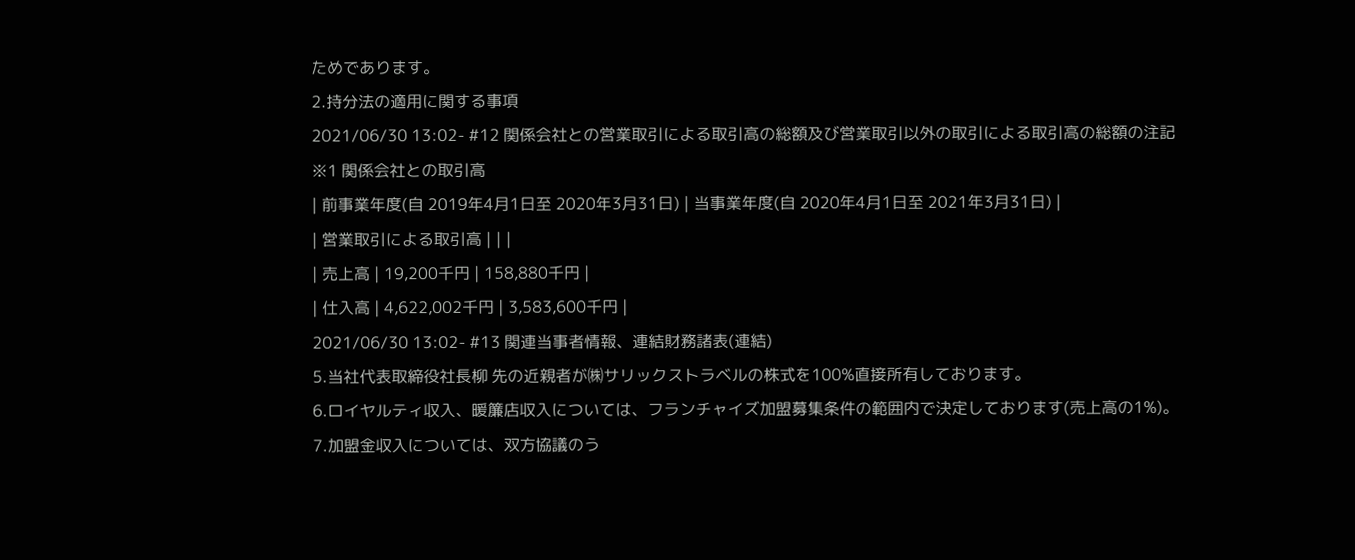ためであります。
2.持分法の適用に関する事項
2021/06/30 13:02- #12 関係会社との営業取引による取引高の総額及び営業取引以外の取引による取引高の総額の注記
※1 関係会社との取引高
| 前事業年度(自 2019年4月1日至 2020年3月31日) | 当事業年度(自 2020年4月1日至 2021年3月31日) |
| 営業取引による取引高 | | |
| 売上高 | 19,200千円 | 158,880千円 |
| 仕入高 | 4,622,002千円 | 3,583,600千円 |
2021/06/30 13:02- #13 関連当事者情報、連結財務諸表(連結)
5.当社代表取締役社長柳 先の近親者が㈱サリックストラベルの株式を100%直接所有しております。
6.ロイヤルティ収入、暖簾店収入については、フランチャイズ加盟募集条件の範囲内で決定しております(売上高の1%)。
7.加盟金収入については、双方協議のう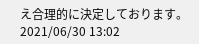え合理的に決定しております。
2021/06/30 13:02